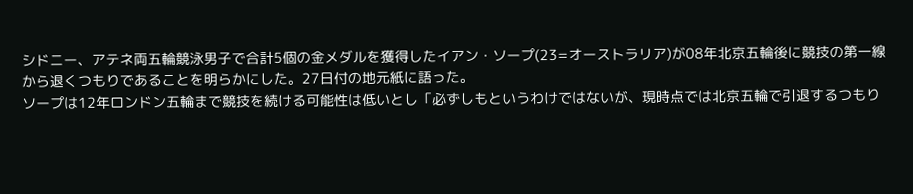シドニー、アテネ両五輪競泳男子で合計5個の金メダルを獲得したイアン・ソープ(23=オーストラリア)が08年北京五輪後に競技の第一線から退くつもりであることを明らかにした。27日付の地元紙に語った。
ソープは12年ロンドン五輪まで競技を続ける可能性は低いとし「必ずしもというわけではないが、現時点では北京五輪で引退するつもり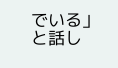でいる」と話し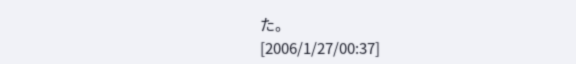た。
[2006/1/27/00:37]